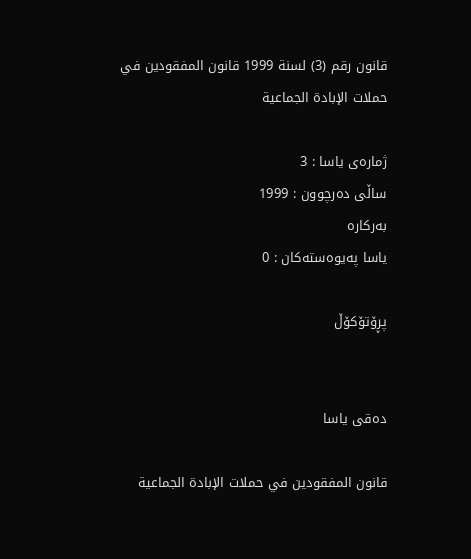قانون رقم (3) لسنة 1999 قانون المفقودين في حملات الإبادة الجماعية

ژمارەی یاسا : 3
ساڵی دەرچوون : 1999
بەرکارە
یاسا پەیوەستەکان : 0

پڕۆتۆکۆڵ


دەقی یاسا

قانون المفقودين في حملات الإبادة الجماعية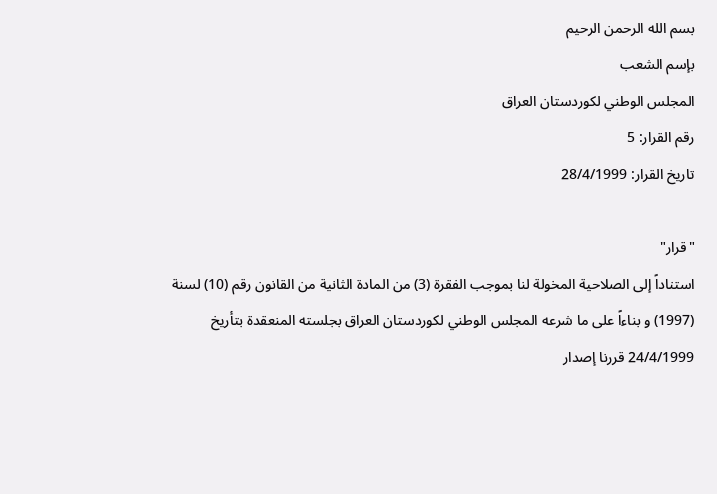بسم الله الرحمن الرحيم
بإسم الشعب
المجلس الوطني لكوردستان العراق
رقم القرار: 5
تاريخ القرار: 28/4/1999

"قرار"
استناداً إلى الصلاحية المخولة لنا بموجب الفقرة (3) من المادة الثانية من القانون رقم (10) لسنة (1997) و بناءاً على ما شرعه المجلس الوطني لكوردستان العراق بجلسته المنعقدة بتأريخ 24/4/1999 قررنا إصدار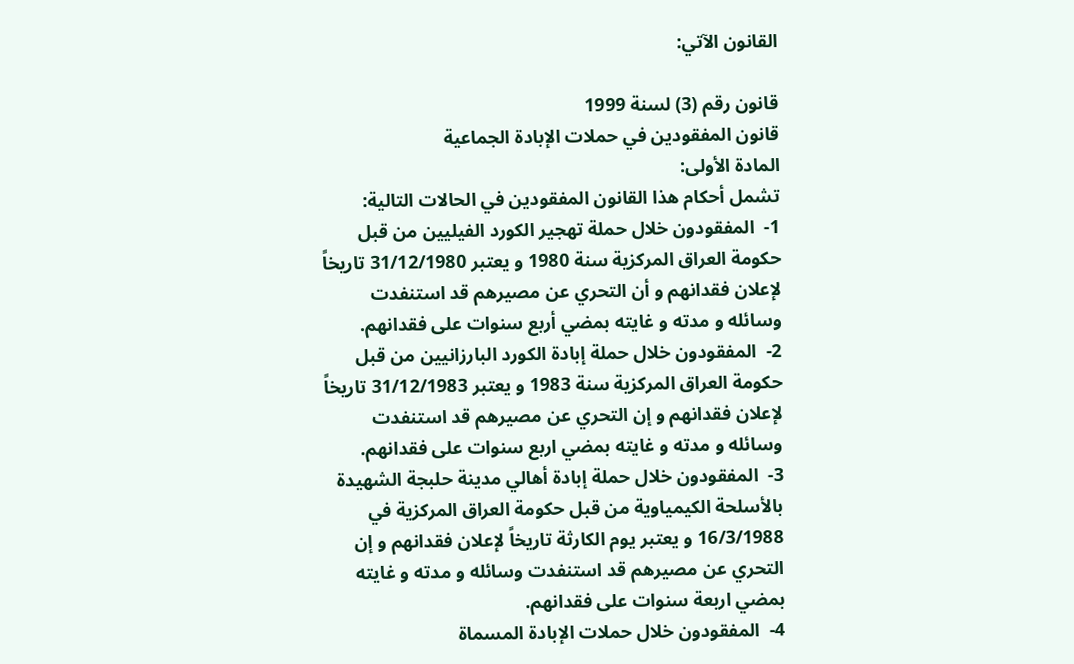القانون الآتي:

قانون رقم (3) لسنة 1999
قانون المفقودين في حملات الإبادة الجماعية
المادة الأولى:
تشمل أحكام هذا القانون المفقودين في الحالات التالية:
1-  المفقودون خلال حملة تهجير الكورد الفيليين من قبل حكومة العراق المركزية سنة 1980 و يعتبر 31/12/1980 تاريخاً لإعلان فقدانهم و أن التحري عن مصيرهم قد استنفدت وسائله و مدته و غايته بمضي أربع سنوات على فقدانهم.
2-  المفقودون خلال حملة إبادة الكورد البارزانيين من قبل حكومة العراق المركزية سنة 1983 و يعتبر 31/12/1983 تاريخاً لإعلان فقدانهم و إن التحري عن مصيرهم قد استنفدت وسائله و مدته و غايته بمضي اربع سنوات على فقدانهم.
3-  المفقودون خلال حملة إبادة أهالي مدينة حلبجة الشهيدة بالأسلحة الكيمياوية من قبل حكومة العراق المركزية في 16/3/1988 و يعتبر يوم الكارثة تاريخاً لإعلان فقدانهم و إن التحري عن مصيرهم قد استنفدت وسائله و مدته و غايته بمضي اربعة سنوات على فقدانهم.
4-  المفقودون خلال حملات الإبادة المسماة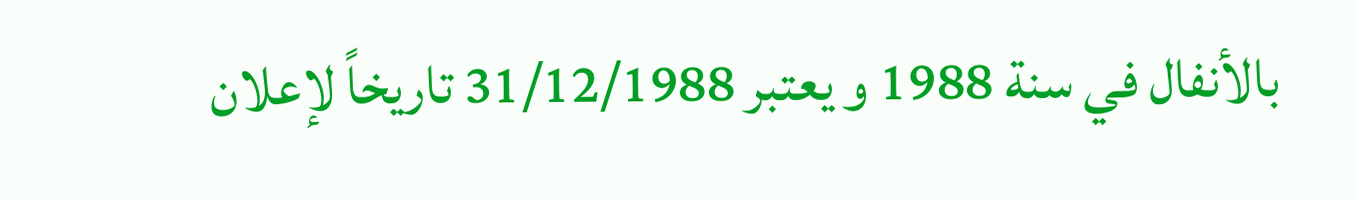بالأنفال في سنة 1988 و يعتبر 31/12/1988 تاريخاً لإعلان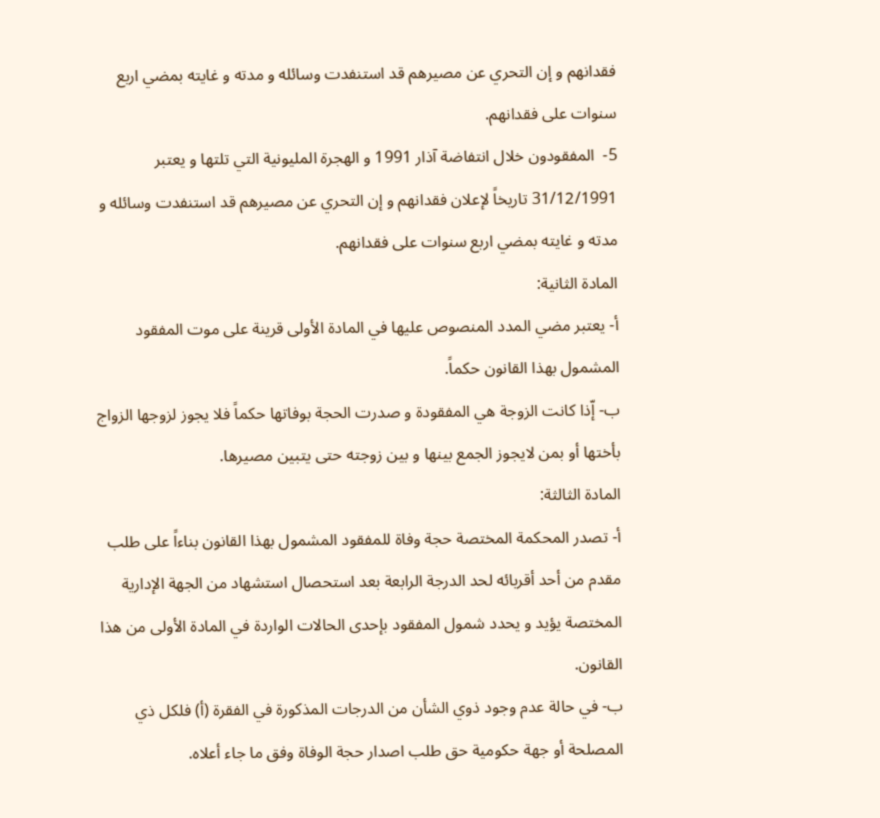فقدانهم و إن التحري عن مصيرهم قد استنفدت وسائله و مدته و غايته بمضي اربع سنوات على فقدانهم.
5-  المفقودون خلال انتفاضة آذار 1991 و الهجرة المليونية التي تلتها و يعتبر 31/12/1991 تاريخاً لإعلان فقدانهم و إن التحري عن مصيرهم قد استنفدت وسائله و مدته و غايته بمضي اربع سنوات على فقدانهم.
المادة الثانية:
أ‌- يعتبر مضي المدد المنصوص عليها في المادة الأولى قرينة على موت المفقود المشمول بهذا القانون حكماً.
ب‌- إّذا كانت الزوجة هي المفقودة و صدرت الحجة بوفاتها حكماً فلا يجوز لزوجها الزواج بأختها أو بمن لايجوز الجمع بينها و بين زوجته حتى يتبين مصيرها.
المادة الثالثة:
أ‌- تصدر المحكمة المختصة حجة وفاة للمفقود المشمول بهذا القانون بناءاً على طلب مقدم من أحد أقربائه لحد الدرجة الرابعة بعد استحصال استشهاد من الجهة الإدارية المختصة يؤيد و يحدد شمول المفقود بإحدى الحالات الواردة في المادة الأولى من هذا القانون.
ب‌- في حالة عدم وجود ذوي الشأن من الدرجات المذكورة في الفقرة (أ) فلكل ذي المصلحة أو جهة حكومية حق طلب اصدار حجة الوفاة وفق ما جاء أعلاه.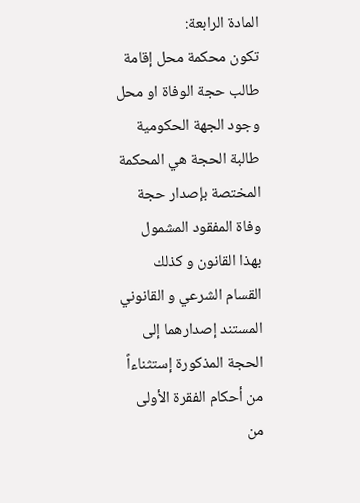المادة الرابعة:
تكون محكمة محل إقامة طالب حجة الوفاة او محل وجود الجهة الحكومية طالبة الحجة هي المحكمة المختصة بإصدار حجة وفاة المفقود المشمول بهذا القانون و كذلك القسام الشرعي و القانوني المستند إصدارهما إلى الحجة المذكورة إستثناءاً من أحكام الفقرة الأولى من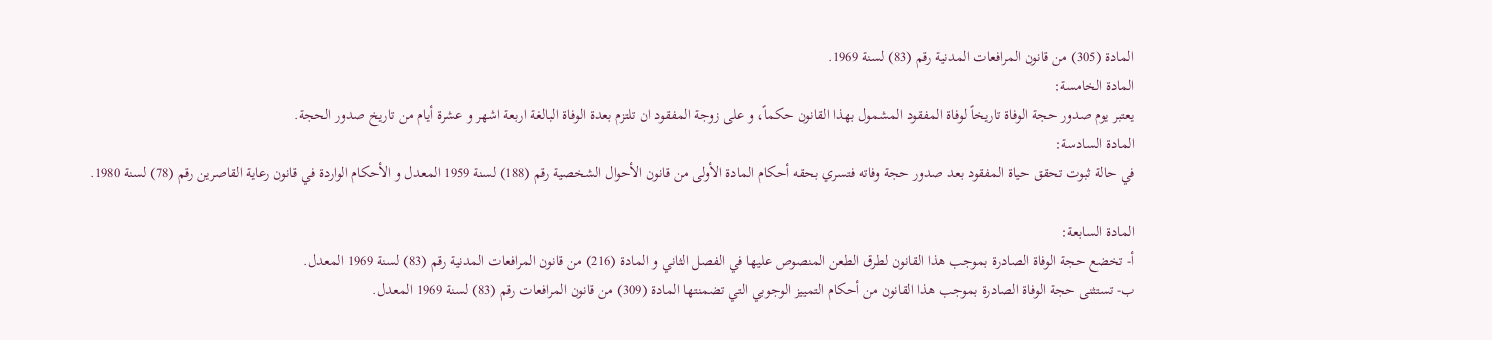المادة (305) من قانون المرافعات المدنية رقم (83) لسنة 1969.
المادة الخامسة:
يعتبر يوم صدور حجة الوفاة تاريخاً لوفاة المفقود المشمول بهذا القانون حكماً، و على زوجة المفقود ان تلتزم بعدة الوفاة البالغة اربعة اشهر و عشرة أيام من تاريخ صدور الحجة.
المادة السادسة:
في حالة ثبوت تحقق حياة المفقود بعد صدور حجة وفاته فتسري بحقه أحكام المادة الأولى من قانون الأحوال الشخصية رقم (188) لسنة 1959 المعدل و الأحكام الواردة في قانون رعاية القاصرين رقم (78) لسنة 1980.

المادة السابعة:
أ‌- تخضع حجة الوفاة الصادرة بموجب هذا القانون لطرق الطعن المنصوص عليها في الفصل الثاني و المادة (216) من قانون المرافعات المدنية رقم (83) لسنة 1969 المعدل.
ب‌- تستثنى حجة الوفاة الصادرة بموجب هذا القانون من أحكام التمييز الوجوبي التي تضمنتها المادة (309) من قانون المرافعات رقم (83) لسنة 1969 المعدل.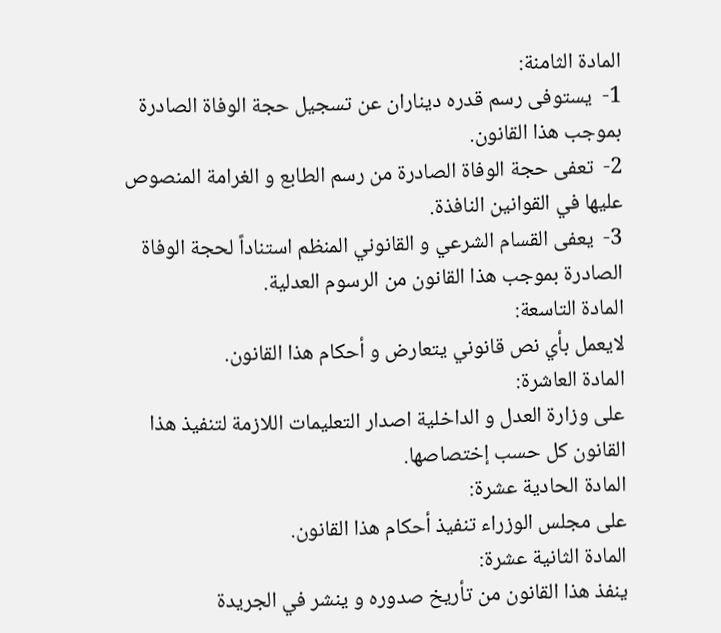المادة الثامنة:
1-  يستوفى رسم قدره ديناران عن تسجيل حجة الوفاة الصادرة بموجب هذا القانون.
2-  تعفى حجة الوفاة الصادرة من رسم الطابع و الغرامة المنصوص عليها في القوانين النافذة.
3-  يعفى القسام الشرعي و القانوني المنظم استناداً لحجة الوفاة الصادرة بموجب هذا القانون من الرسوم العدلية.
المادة التاسعة:
لايعمل بأي نص قانوني يتعارض و أحكام هذا القانون.
المادة العاشرة:
على وزارة العدل و الداخلية اصدار التعليمات اللازمة لتنفيذ هذا القانون كل حسب إختصاصها.
المادة الحادية عشرة:
على مجلس الوزراء تنفيذ أحكام هذا القانون.
المادة الثانية عشرة:
ينفذ هذا القانون من تأريخ صدوره و ينشر في الجريدة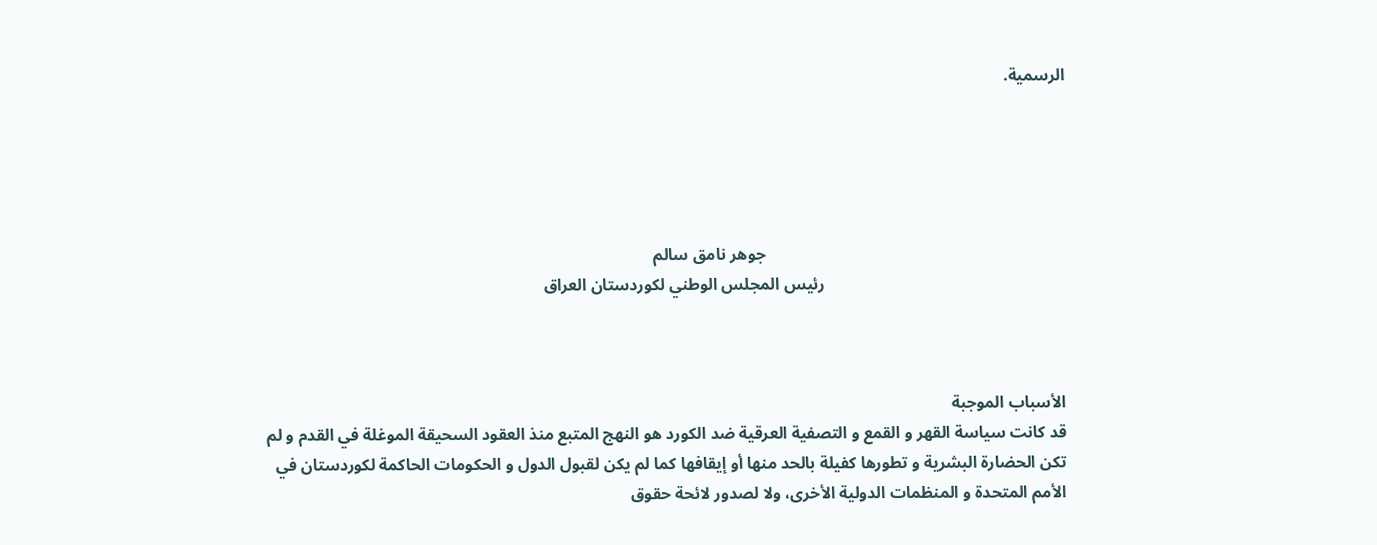الرسمية.





                                                                        جوهر نامق سالم
                                                          رئيس المجلس الوطني لكوردستان العراق



الأسباب الموجبة
قد كانت سياسة القهر و القمع و التصفية العرقية ضد الكورد هو النهج المتبع منذ العقود السحيقة الموغلة في القدم و لم تكن الحضارة البشرية و تطورها كفيلة بالحد منها أو إيقافها كما لم يكن لقبول الدول و الحكومات الحاكمة لكوردستان في الأمم المتحدة و المنظمات الدولية الأخرى، ولا لصدور لائحة حقوق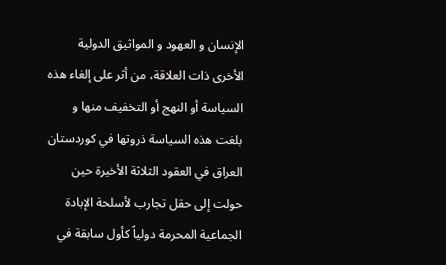الإنسان و العهود و المواثيق الدولية الأخرى ذات العلاقة، من أثر على إلغاء هذه السياسة أو النهج أو التخفيف منها و بلغت هذه السياسة ذروتها في كوردستان العراق في العقود الثلاثة الأخيرة حين حولت إلى حقل تجارب لأسلحة الإبادة الجماعية المحرمة دولياً كأول سابقة في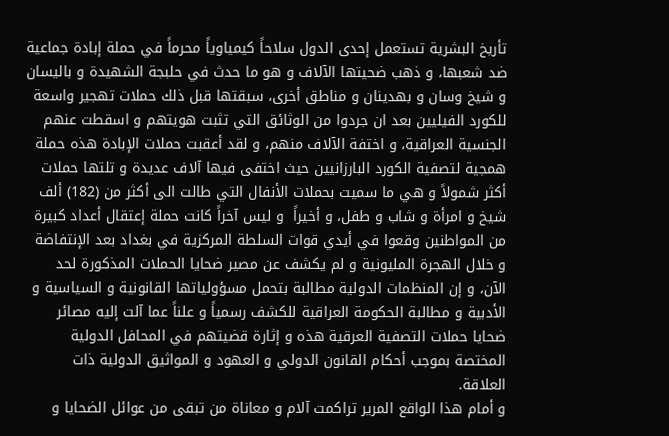تأريخ البشرية تستعمل إحدى الدول سلاحاً كيمياوياً محرماً في حملة إبادة جماعية ضد شعبها، و ذهب ضحيتها الآلاف و هو ما حدث في حلبجة الشهيدة و باليسان و شيخ وسان و بهدينان و مناطق أخرى، سبقتها قبل ذلك حملات تهجير واسعة للكورد الفيليين بعد ان جردوا من الوثائق التي تثبت هويتهم و اسقطت عنهم الجنسية العراقية، و اختفة الآلاف منهم، و لقد أعقبت حملات الإبادة هذه حملة همجية لتصفية الكورد البارزانيين حيث اختفى فيها آلاف عديدة و تلتها حملات أكثر شمولاً و هي ما سميت بحملات الأنفال التي طالت الى أكثر من (182) ألف شيخ و امرأة و شاب و طفل، و أخيراً  و ليس آخراً كانت حملة إعتقال أعداد كبيرة من المواطنين وقعوا في أيدي قوات السلطة المركزية في بغداد بعد الإنتفاضة و خلال الهجرة المليونية و لم يكشف عن مصير ضحايا الحملات المذكورة لحد الآن، و إن المنظمات الدولية مطالبة بتحمل مسؤولياتها القانونية و السياسية و الأدبية و مطالبة الحكومة العراقية للكشف رسمياً و علناً عما آلت إليه مصائر ضحايا حملات التصفية العرقية هذه و إثارة قضيتهم في المحافل الدولية المختصة بموجب أحكام القانون الدولي و العهود و المواثيق الدولية ذات العلاقة.
و أمام هذا الواقع المرير تراكمت آلام و معاناة من تبقى من عوائل الضحايا و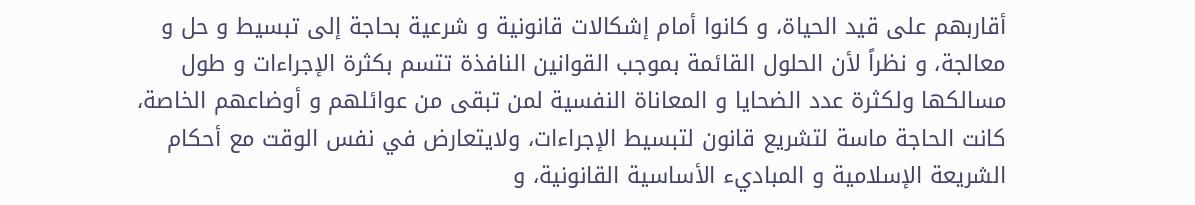أقاربهم على قيد الحياة، و كانوا أمام إشكالات قانونية و شرعية بحاجة إلى تبسيط و حل و معالجة، و نظراً لأن الحلول القائمة بموجب القوانين النافذة تتسم بكثرة الإجراءات و طول مسالكها ولكثرة عدد الضحايا و المعاناة النفسية لمن تبقى من عوائلهم و أوضاعهم الخاصة، كانت الحاجة ماسة لتشريع قانون لتبسيط الإجراءات، ولايتعارض في نفس الوقت مع أحكام الشريعة الإسلامية و المباديء الأساسية القانونية، و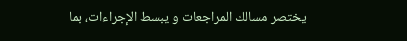يختصر مسالك المراجعات و يبسط الإجراءات، بما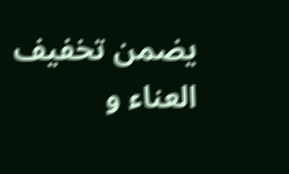يضمن تخفيف العناء و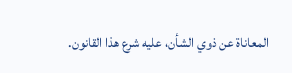المعاناة عن ذوي الشأن، عليه شرع هذا القانون.